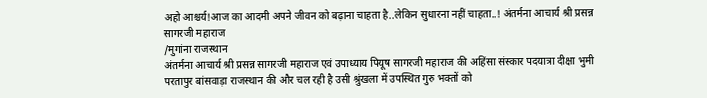अहो आश्चर्य!आज का आदमी अपने जीवन को बढ़ाना चाहता है..लेकिन सुधारना नहीं चाहता..! अंतर्मना आचार्य श्री प्रसन्न सागरजी महाराज
/मुगांना राजस्थान
अंतर्मना आचार्य श्री प्रसन्न सागरजी महाराज एवं उपाध्याय पियूष सागरजी महाराज की अहिंसा संस्कार पदयात्रा दीक्षा भुमी परतापुर बांसवाड़ा राजस्थान की और चल रही है उसी श्रुंखला में उपस्थित गुरु भक्तों को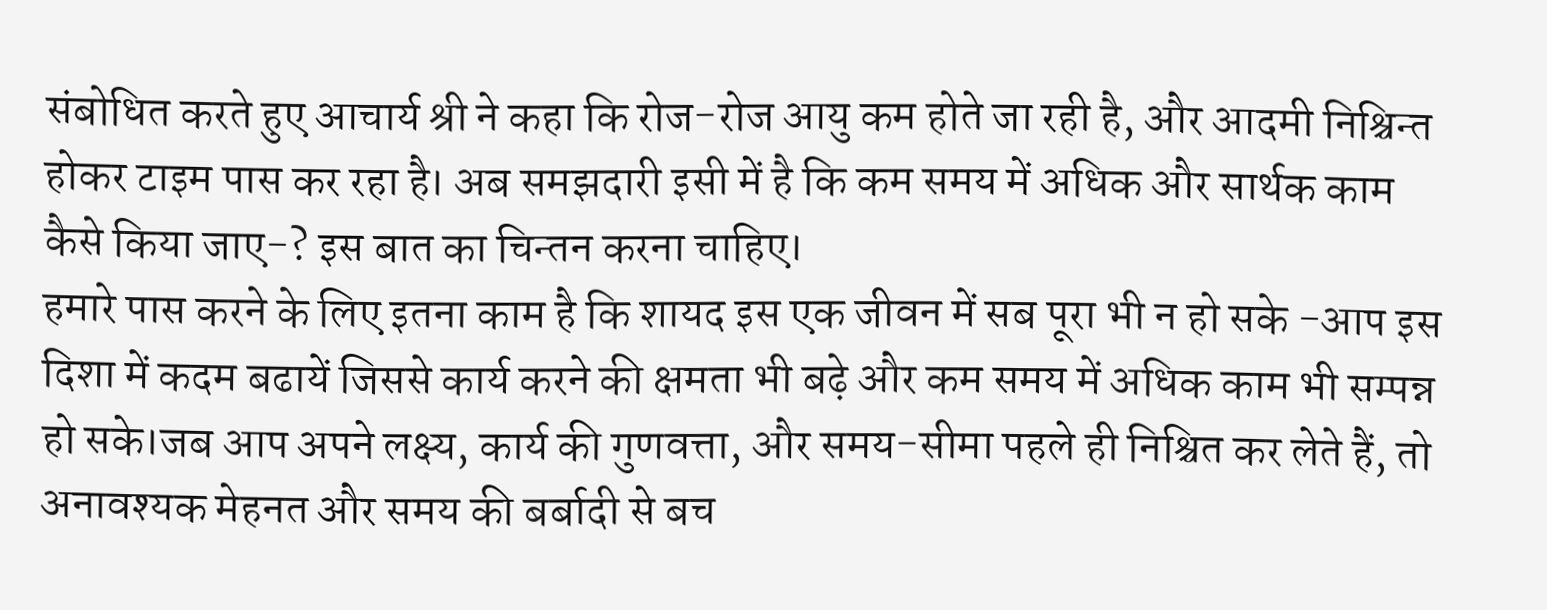संबोधित करते हुए आचार्य श्री ने कहा कि रोज-रोज आयु कम होते जा रही है, और आदमी निश्चिन्त होकर टाइम पास कर रहा है। अब समझदारी इसी में है कि कम समय में अधिक और सार्थक काम कैसे किया जाए-? इस बात का चिन्तन करना चाहिए।
हमारे पास करने के लिए इतना काम है कि शायद इस एक जीवन में सब पूरा भी न हो सके -आप इस दिशा में कदम बढायें जिससे कार्य करने की क्षमता भी बढ़े और कम समय में अधिक काम भी सम्पन्न हो सके।जब आप अपने लक्ष्य, कार्य की गुणवत्ता, और समय-सीमा पहले ही निश्चित कर लेते हैं, तो अनावश्यक मेहनत और समय की बर्बादी से बच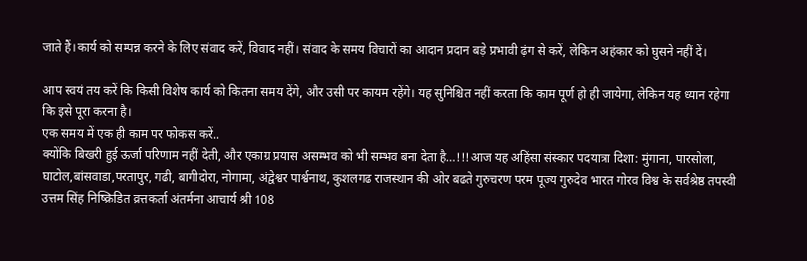जाते हैं।कार्य को सम्पन्न करने के लिए संवाद करें, विवाद नहीं। संवाद के समय विचारों का आदान प्रदान बड़े प्रभावी ढ़ंग से करें, लेकिन अहंकार को घुसने नहीं दें।

आप स्वयं तय करें कि किसी विशेष कार्य को कितना समय देंगे, और उसी पर कायम रहेंगे। यह सुनिश्चित नहीं करता कि काम पूर्ण हो ही जायेगा, लेकिन यह ध्यान रहेगा कि इसे पूरा करना है।
एक समय में एक ही काम पर फोकस करें..
क्योंकि बिखरी हुई ऊर्जा परिणाम नहीं देती, और एकाग्र प्रयास असम्भव को भी सम्भव बना देता है…!!!आज यह अहिंसा संस्कार पदयात्रा दिशा: मुंगाना, पारसोला, घाटोल,बांसवाडा,परतापुर, गढी, बागीदोरा, नोगामा, अंद्वेश्वर पार्श्वनाथ, कुशलगढ राजस्थान की ओर बढते गुरुचरण परम पूज्य गुरुदेव भारत गोरव विश्व के सर्वश्रेष्ठ तपस्वी उत्तम सिंह निष्क्रिडित व्रत्तकर्ता अंतर्मना आचार्य श्री 108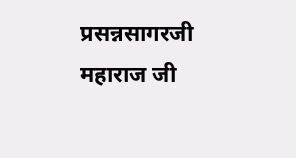प्रसन्नसागरजी महाराज जी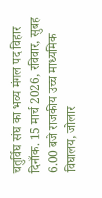चतुर्विघ संघ का भव्य मंगल पद विहार दिनाँक. 15 मार्च 2026, रविवार, सुबह 6.00 बजे राजकीय उच्च माध्यमिक विघालय, जोलार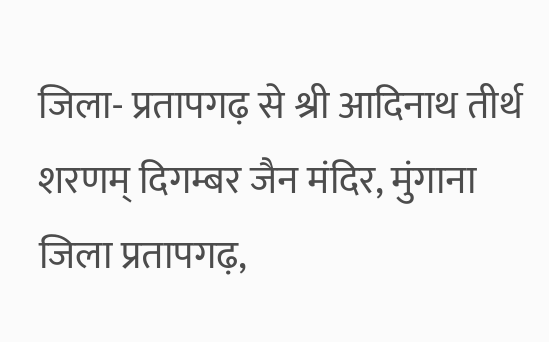जिला- प्रतापगढ़ से श्री आदिनाथ तीर्थ शरणम् दिगम्बर जैन मंदिर, मुंगाना जिला प्रतापगढ़,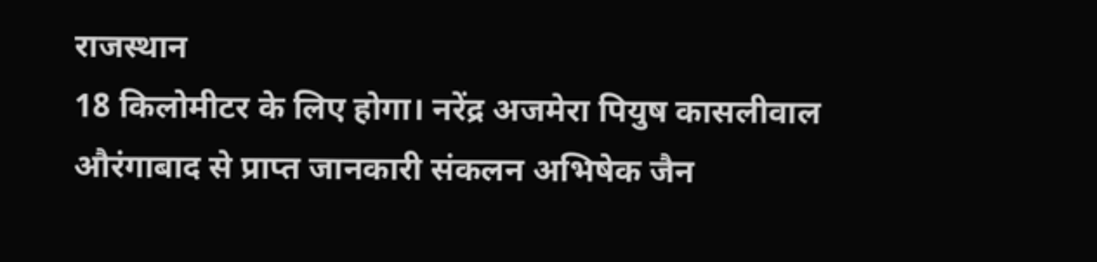राजस्थान
18 किलोमीटर के लिए होगा। नरेंद्र अजमेरा पियुष कासलीवाल औरंगाबाद से प्राप्त जानकारी संकलन अभिषेक जैन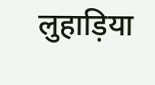लुहाड़िया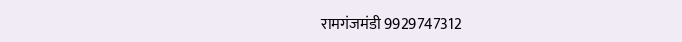रामगंजमंडी 9929747312